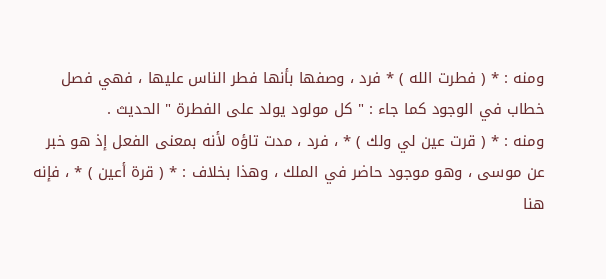ومنه : * ( فطرت الله ) * فرد ، وصفها بأنها فطر الناس عليها ، فهي فصل
خطاب في الوجود كما جاء : " كل مولود يولد على الفطرة " الحديث .
ومنه : * ( قرت عين لي ولك ) * ، فرد ، مدت تاؤه لأنه بمعنى الفعل إذ هو خبر
عن موسى ، وهو موجود حاضر في الملك ، وهذا بخلاف : * ( قرة أعين ) * ، فإنه هنا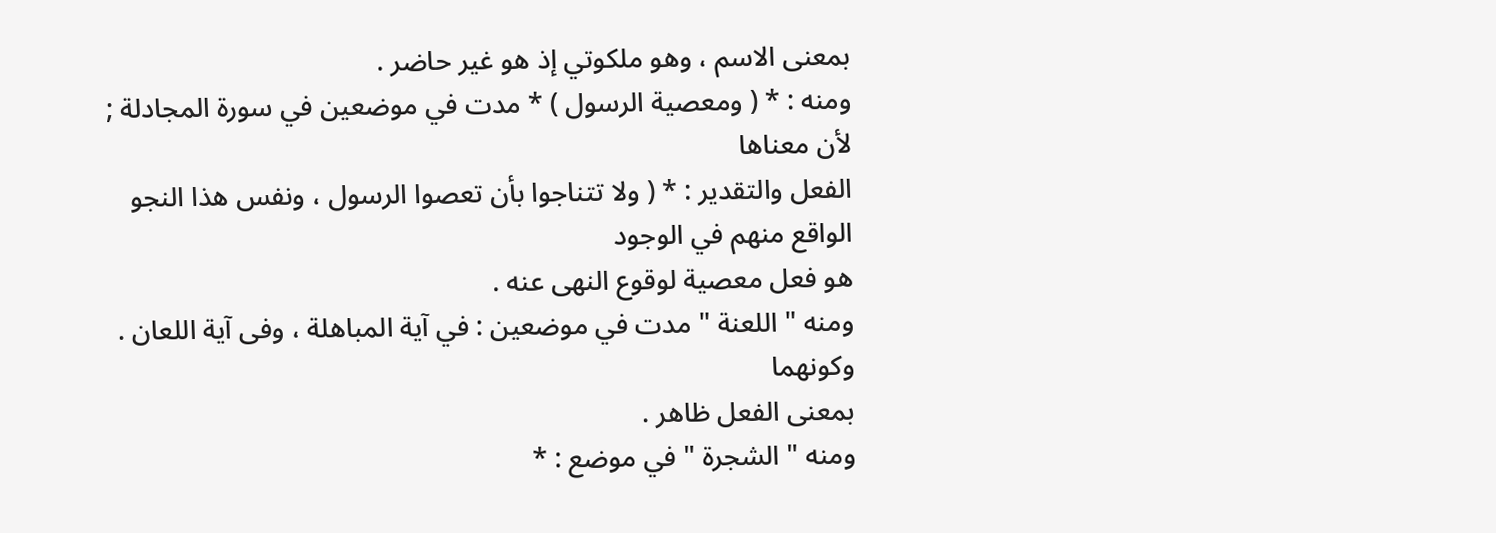بمعنى الاسم ، وهو ملكوتي إذ هو غير حاضر .
ومنه : * ( ومعصية الرسول ) * مدت في موضعين في سورة المجادلة ; لأن معناها
الفعل والتقدير : * ( ولا تتناجوا بأن تعصوا الرسول ، ونفس هذا النجو الواقع منهم في الوجود
هو فعل معصية لوقوع النهى عنه .
ومنه " اللعنة " مدت في موضعين : في آية المباهلة ، وفى آية اللعان . وكونهما
بمعنى الفعل ظاهر .
ومنه " الشجرة " في موضع : *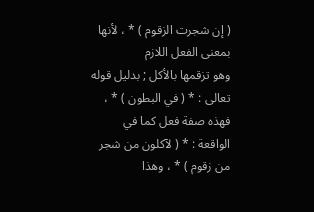( إن شجرت الزقوم ) * ، لأنها بمعنى الفعل اللازم
وهو تزقمها بالأكل ; بدليل قوله تعالى : * ( في البطون ) * ، فهذه صفة فعل كما في
الواقعة : * ( لآكلون من شجر من زقوم ) * ، وهذا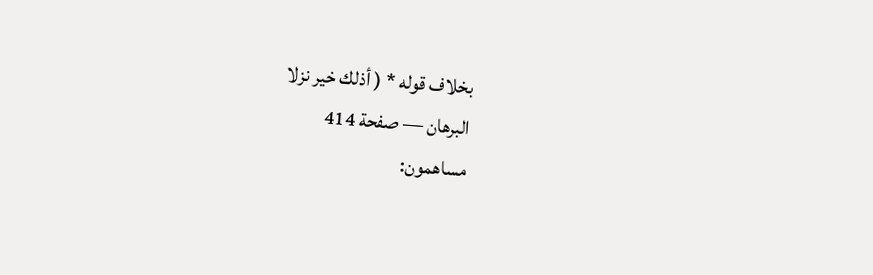بخلاف قوله * ( أذلك خير نزلا
البرهان — صفحة 414
مساهمون: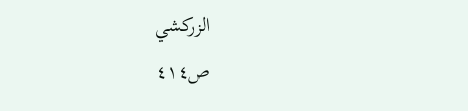الزركشي
ص٤١٤